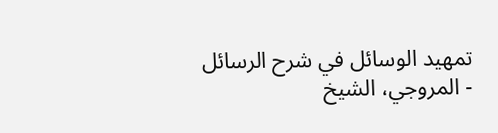تمهيد الوسائل في شرح الرسائل - المروجي، الشيخ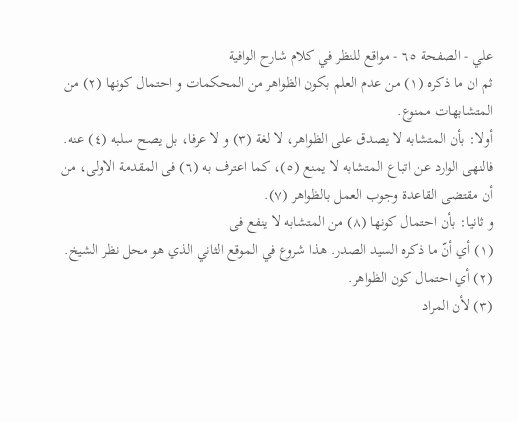علي - الصفحة ٦٥ - مواقع للنظر في كلام شارح الوافية
ثم ان ما ذكره (١) من عدم العلم بكون الظواهر من المحكمات و احتمال كونها (٢) من المتشابهات ممنوع.
أولا: بأن المتشابه لا يصدق على الظواهر، لا لغة (٣) و لا عرفا، بل يصح سلبه (٤) عنه. فالنهى الوارد عن اتباع المتشابه لا يمنع (٥)، كما اعترف به (٦) فى المقدمة الاولى، من أن مقتضى القاعدة وجوب العمل بالظواهر (٧).
و ثانيا: بأن احتمال كونها (٨) من المتشابه لا ينفع فى
(١) أي أنّ ما ذكره السيد الصدر. هذا شروع في الموقع الثاني الذي هو محل نظر الشيخ.
(٢) أي احتمال كون الظواهر.
(٣) لأن المراد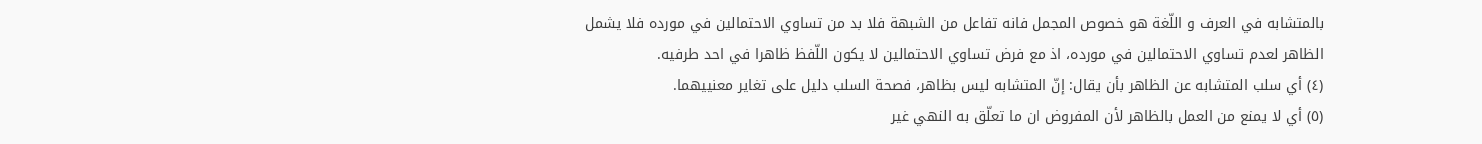بالمتشابه في العرف و اللّغة هو خصوص المجمل فانه تفاعل من الشبهة فلا بد من تساوي الاحتمالين في مورده فلا يشمل الظاهر لعدم تساوي الاحتمالين في مورده، اذ مع فرض تساوي الاحتمالين لا يكون اللّفظ ظاهرا في احد طرفيه.
(٤) أي سلب المتشابه عن الظاهر بأن يقال: إنّ المتشابه ليس بظاهر، فصحة السلب دليل على تغاير معنييهما.
(٥) أي لا يمنع من العمل بالظاهر لأن المفروض ان ما تعلّق به النهي غير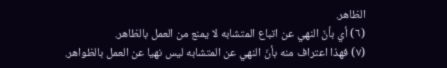الظاهر.
(٦) أي بأنّ النهي عن اتباع المتشابه لا يمنع من العمل بالظاهر.
(٧) فهذا اعتراف منه بأنّ النهي عن المتشابه ليس نهيا عن العمل بالظواهر.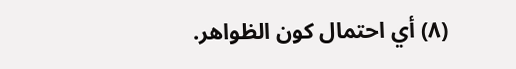(٨) أي احتمال كون الظواهر.